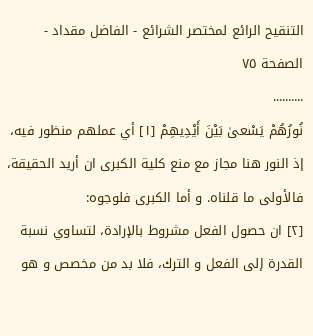التنقيح الرائع لمختصر الشرائع - الفاضل مقداد - الصفحة ٧٥
..........
نُورُهُمْ يَسْعىٰ بَيْنَ أَيْدِيهِمْ [١] أي عملهم منظور فيه، إذ النور هنا مجاز مع منع كلية الكبرى ان أريد الحقيقة، فالأولى ما قلناه. و أما الكبرى فلوجوه:
[٢] ان حصول الفعل مشروط بالإرادة، لتساوي نسبة القدرة إلى الفعل و الترك، فلا بد من مخصص و هو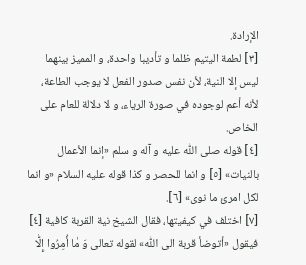الإرادة.
[٣] لطمة اليتيم ظلما و تأديبا واحدة، و المميز بينهما ليس إلا النية، لأن نفس صدور الفعل لا يوجب الطاعة، لأنه أعم لوجوده في صورة الرياء، و لا دلالة للعام على الخاص.
[٤] قوله صلى اللّٰه عليه و آله و سلم «إنما الأعمال بالنيات» [٥] و انما للحصر و كذا قوله عليه السلام «و انما لكل امرئ ما نوى» [٦].
[٧] اختلف في كيفيتها، فقال الشيخ نية القربة كافية [٤] فيقول «أتوضأ قربة الى اللّٰه» لقوله تعالى وَ مٰا أُمِرُوا إِلّٰا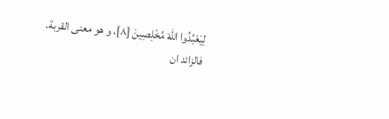لِيَعْبُدُوا اللّٰهَ مُخْلِصِينَ [٨]، و هو معنى القربة.
فالزائد ان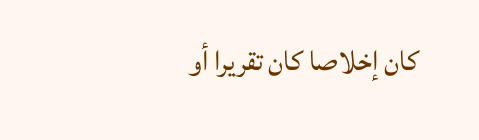كان إخلاصا كان تقريرا أو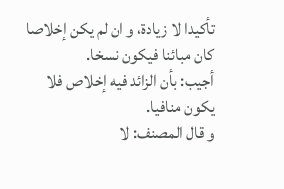تأكيدا لا زيادة، و ان لم يكن إخلاصا كان مبائنا فيكون نسخا.
أجيب: بأن الزائد فيه إخلاص فلا يكون منافيا.
و قال المصنف: لا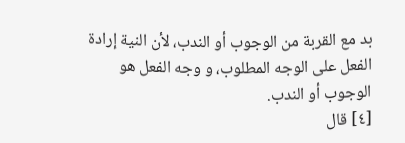بد مع القربة من الوجوب أو الندب، لأن النية إرادة الفعل على الوجه المطلوب، و وجه الفعل هو الوجوب أو الندب.
[٤] قال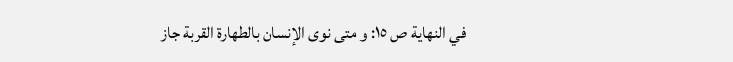في النهاية ص ١٥: و متى نوى الإنسان بالطهارة القربة جاز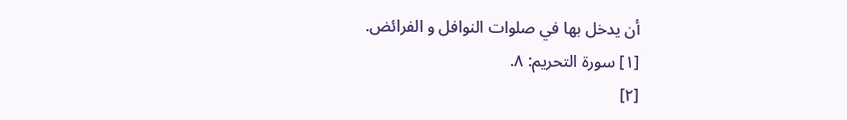أن يدخل بها في صلوات النوافل و الفرائض.
[١] سورة التحريم: ٨.
[٢]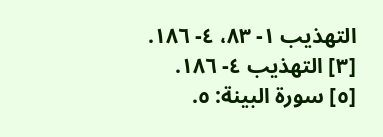التهذيب ١- ٨٣، ٤- ١٨٦.
[٣] التهذيب ٤- ١٨٦.
[٥] سورة البينة: ٥.